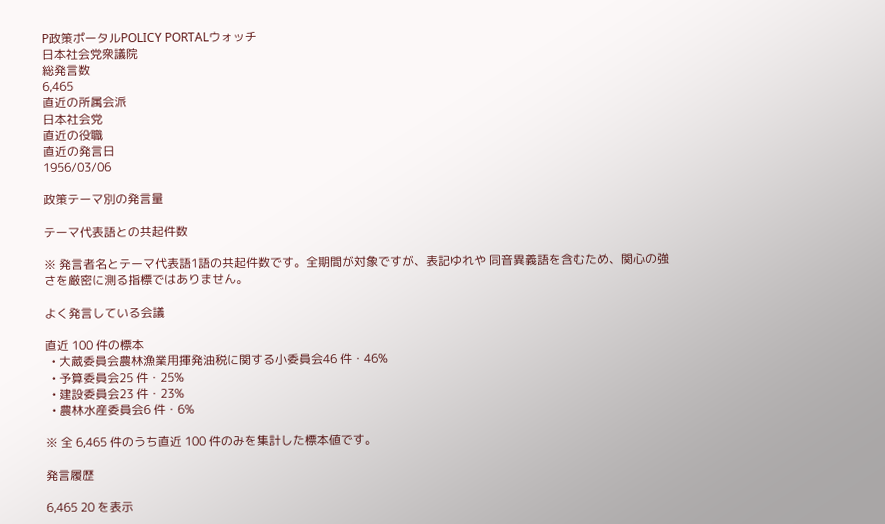P政策ポータルPOLICY PORTALウォッチ
日本社会党衆議院
総発言数
6,465
直近の所属会派
日本社会党
直近の役職
直近の発言日
1956/03/06

政策テーマ別の発言量

テーマ代表語との共起件数

※ 発言者名とテーマ代表語1語の共起件数です。全期間が対象ですが、表記ゆれや 同音異義語を含むため、関心の強さを厳密に測る指標ではありません。

よく発言している会議

直近 100 件の標本
  • 大蔵委員会農林漁業用揮発油税に関する小委員会46 件・46%
  • 予算委員会25 件・25%
  • 建設委員会23 件・23%
  • 農林水産委員会6 件・6%

※ 全 6,465 件のうち直近 100 件のみを集計した標本値です。

発言履歴

6,465 20 を表示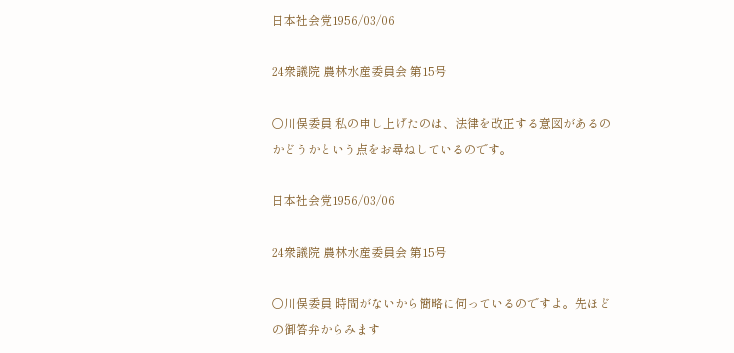日本社会党1956/03/06

24衆議院 農林水産委員会 第15号

○川俣委員 私の申し上げたのは、法律を改正する意図があるのかどうかという点をお尋ねしているのです。

日本社会党1956/03/06

24衆議院 農林水産委員会 第15号

○川俣委員 時間がないから簡略に伺っているのですよ。先ほどの御答弁からみます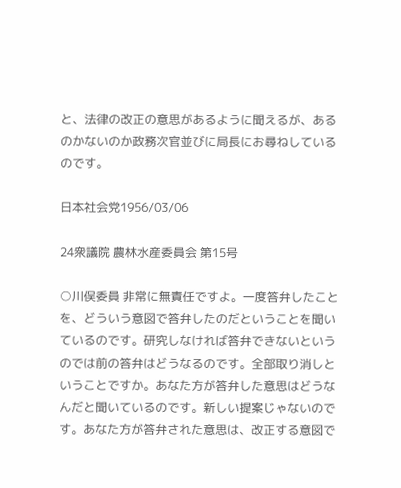と、法律の改正の意思があるように聞えるが、あるのかないのか政務次官並びに局長にお尋ねしているのです。

日本社会党1956/03/06

24衆議院 農林水産委員会 第15号

○川俣委員 非常に無責任ですよ。一度答弁したことを、どういう意図で答弁したのだということを聞いているのです。研究しなければ答弁できないというのでは前の答弁はどうなるのです。全部取り消しということですか。あなた方が答弁した意思はどうなんだと聞いているのです。新しい提案じゃないのです。あなた方が答弁された意思は、改正する意図で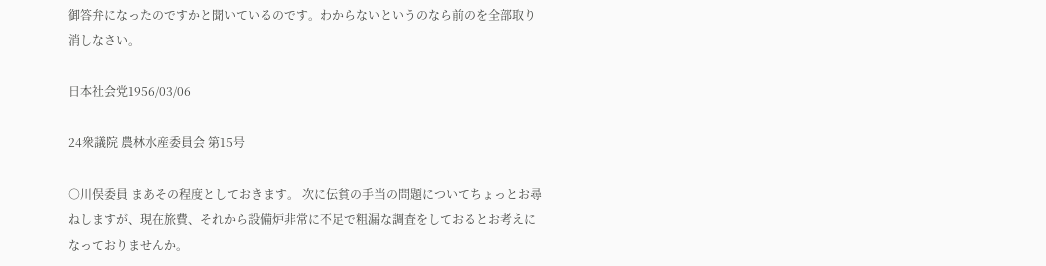御答弁になったのですかと聞いているのです。わからないというのなら前のを全部取り消しなさい。

日本社会党1956/03/06

24衆議院 農林水産委員会 第15号

○川俣委員 まあその程度としておきます。 次に伝貧の手当の問題についてちょっとお尋ねしますが、現在旅費、それから設備炉非常に不足で粗漏な調査をしておるとお考えになっておりませんか。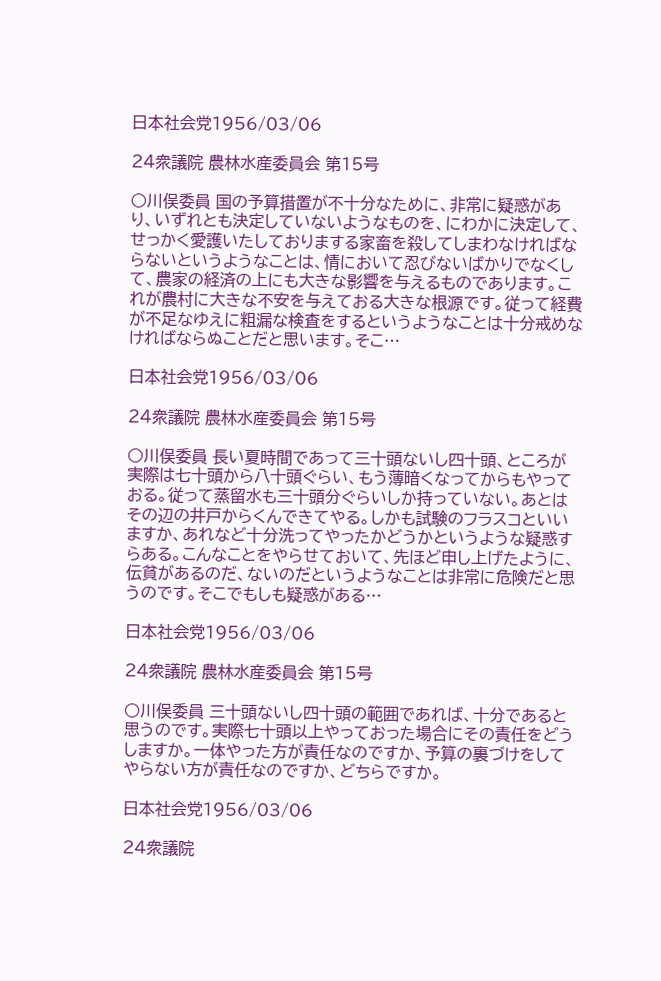日本社会党1956/03/06

24衆議院 農林水産委員会 第15号

○川俣委員 国の予算措置が不十分なために、非常に疑惑があり、いずれとも決定していないようなものを、にわかに決定して、せっかく愛護いたしておりまする家畜を殺してしまわなければならないというようなことは、情において忍びないばかりでなくして、農家の経済の上にも大きな影響を与えるものであります。これが農村に大きな不安を与えておる大きな根源です。従って経費が不足なゆえに粗漏な検査をするというようなことは十分戒めなければならぬことだと思います。そこ…

日本社会党1956/03/06

24衆議院 農林水産委員会 第15号

○川俣委員 長い夏時間であって三十頭ないし四十頭、ところが実際は七十頭から八十頭ぐらい、もう薄暗くなってからもやっておる。従って蒸留水も三十頭分ぐらいしか持っていない。あとはその辺の井戸からくんできてやる。しかも試験のフラスコといいますか、あれなど十分洗ってやったかどうかというような疑惑すらある。こんなことをやらせておいて、先ほど申し上げたように、伝貧があるのだ、ないのだというようなことは非常に危険だと思うのです。そこでもしも疑惑がある…

日本社会党1956/03/06

24衆議院 農林水産委員会 第15号

○川俣委員 三十頭ないし四十頭の範囲であれば、十分であると思うのです。実際七十頭以上やっておった場合にその責任をどうしますか。一体やった方が責任なのですか、予算の裏づけをしてやらない方が責任なのですか、どちらですか。

日本社会党1956/03/06

24衆議院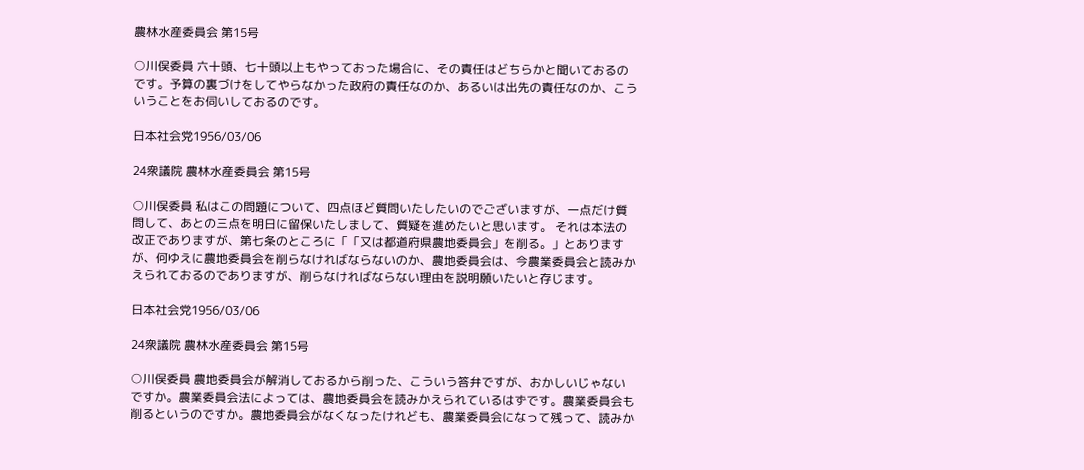農林水産委員会 第15号

○川俣委員 六十頭、七十頭以上もやっておった場合に、その責任はどちらかと聞いておるのです。予算の裏づけをしてやらなかった政府の責任なのか、あるいは出先の責任なのか、こういうことをお伺いしておるのです。

日本社会党1956/03/06

24衆議院 農林水産委員会 第15号

○川俣委員 私はこの問題について、四点ほど質問いたしたいのでございますが、一点だけ質問して、あとの三点を明日に留保いたしまして、質疑を進めたいと思います。 それは本法の改正でありますが、第七条のところに「「又は都道府県農地委員会」を削る。」とありますが、何ゆえに農地委員会を削らなければならないのか、農地委員会は、今農業委員会と読みかえられておるのでありますが、削らなければならない理由を説明願いたいと存じます。

日本社会党1956/03/06

24衆議院 農林水産委員会 第15号

○川俣委員 農地委員会が解消しておるから削った、こういう答弁ですが、おかしいじゃないですか。農業委員会法によっては、農地委員会を読みかえられているはずです。農業委員会も削るというのですか。農地委員会がなくなったけれども、農業委員会になって残って、読みか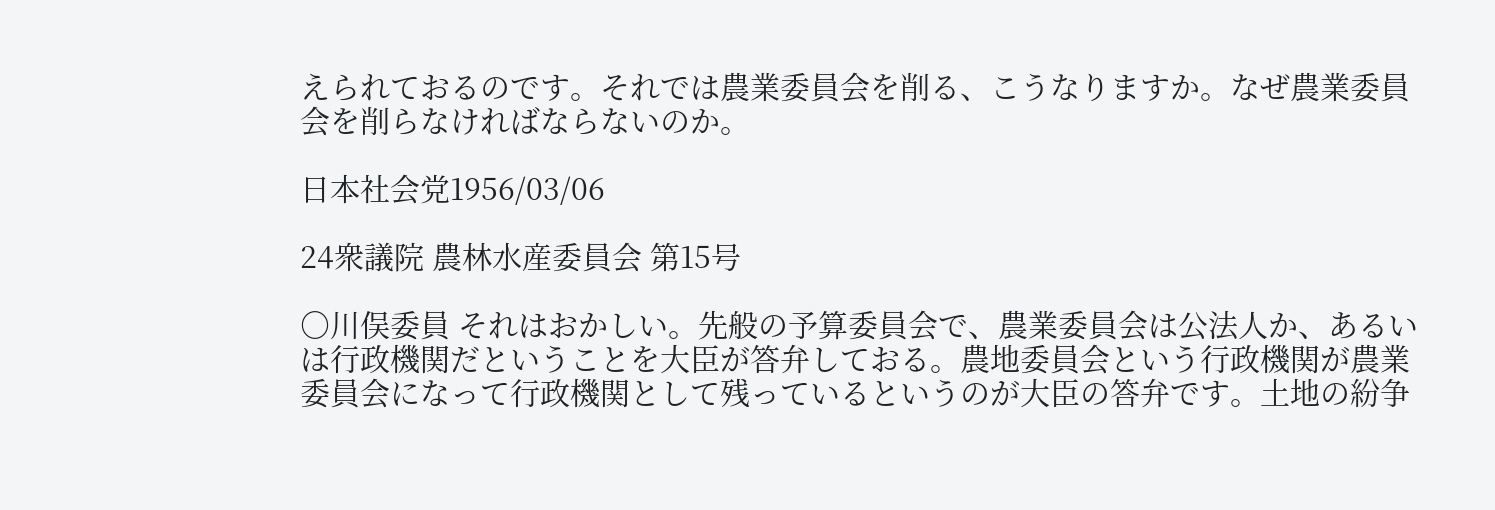えられておるのです。それでは農業委員会を削る、こうなりますか。なぜ農業委員会を削らなければならないのか。

日本社会党1956/03/06

24衆議院 農林水産委員会 第15号

○川俣委員 それはおかしい。先般の予算委員会で、農業委員会は公法人か、あるいは行政機関だということを大臣が答弁しておる。農地委員会という行政機関が農業委員会になって行政機関として残っているというのが大臣の答弁です。土地の紛争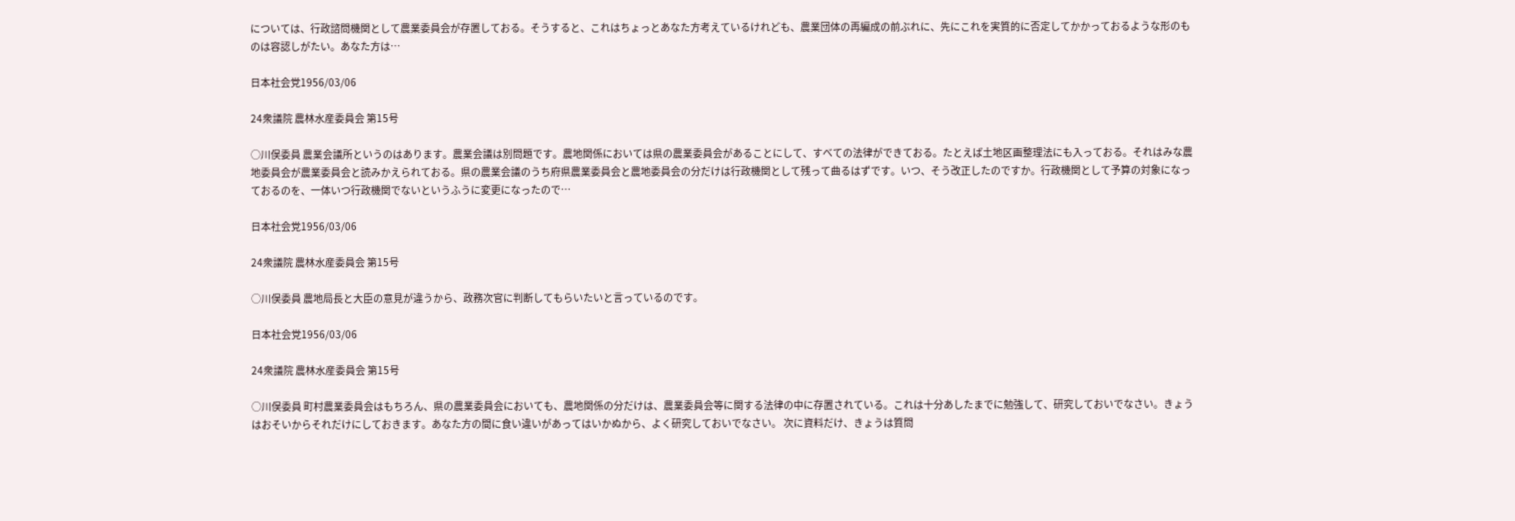については、行政諮問機関として農業委員会が存置しておる。そうすると、これはちょっとあなた方考えているけれども、農業団体の再編成の前ぶれに、先にこれを実質的に否定してかかっておるような形のものは容認しがたい。あなた方は…

日本社会党1956/03/06

24衆議院 農林水産委員会 第15号

○川俣委員 農業会議所というのはあります。農業会議は別問題です。農地関係においては県の農業委員会があることにして、すべての法律ができておる。たとえば土地区画整理法にも入っておる。それはみな農地委員会が農業委員会と読みかえられておる。県の農業会議のうち府県農業委員会と農地委員会の分だけは行政機関として残って曲るはずです。いつ、そう改正したのですか。行政機関として予算の対象になっておるのを、一体いつ行政機関でないというふうに変更になったので…

日本社会党1956/03/06

24衆議院 農林水産委員会 第15号

○川俣委員 農地局長と大臣の意見が違うから、政務次官に判断してもらいたいと言っているのです。

日本社会党1956/03/06

24衆議院 農林水産委員会 第15号

○川俣委員 町村農業委員会はもちろん、県の農業委員会においても、農地関係の分だけは、農業委員会等に関する法律の中に存置されている。これは十分あしたまでに勉強して、研究しておいでなさい。きょうはおそいからそれだけにしておきます。あなた方の間に食い違いがあってはいかぬから、よく研究しておいでなさい。 次に資料だけ、きょうは質問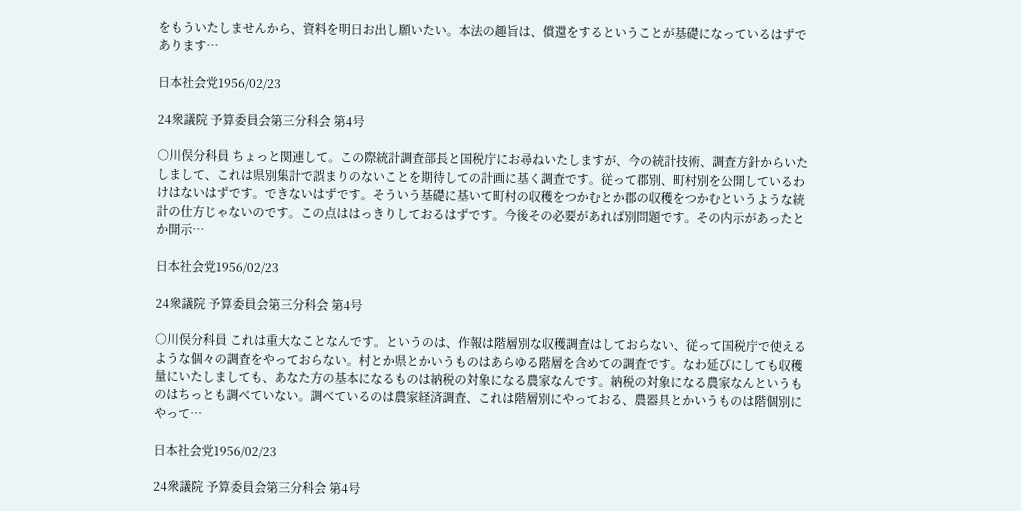をもういたしませんから、資料を明日お出し願いたい。本法の趣旨は、償還をするということが基礎になっているはずであります…

日本社会党1956/02/23

24衆議院 予算委員会第三分科会 第4号

○川俣分科員 ちょっと関連して。この際統計調査部長と国税庁にお尋ねいたしますが、今の統計技術、調査方針からいたしまして、これは県別集計で誤まりのないことを期待しての計画に基く調査です。従って郡別、町村別を公開しているわけはないはずです。できないはずです。そういう基礎に基いて町村の収穫をつかむとか郡の収穫をつかむというような統計の仕方じゃないのです。この点ははっきりしておるはずです。今後その必要があれば別問題です。その内示があったとか開示…

日本社会党1956/02/23

24衆議院 予算委員会第三分科会 第4号

○川俣分科員 これは重大なことなんです。というのは、作報は階層別な収穫調査はしておらない、従って国税庁で使えるような個々の調査をやっておらない。村とか県とかいうものはあらゆる階層を含めての調査です。なわ延びにしても収穫量にいたしましても、あなた方の基本になるものは納税の対象になる農家なんです。納税の対象になる農家なんというものはちっとも調べていない。調べているのは農家経済調査、これは階層別にやっておる、農器具とかいうものは階個別にやって…

日本社会党1956/02/23

24衆議院 予算委員会第三分科会 第4号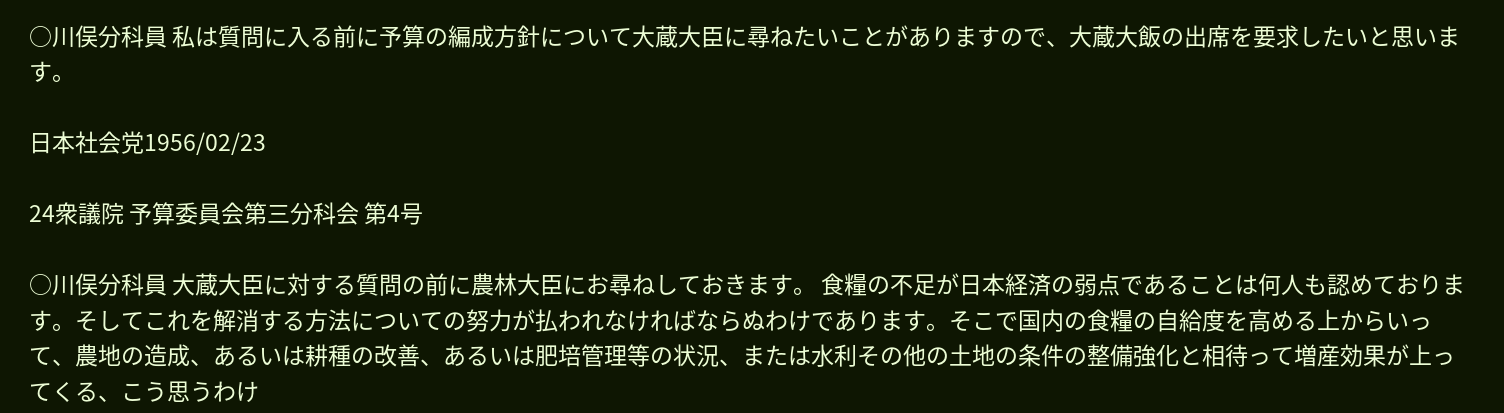○川俣分科員 私は質問に入る前に予算の編成方針について大蔵大臣に尋ねたいことがありますので、大蔵大飯の出席を要求したいと思います。

日本社会党1956/02/23

24衆議院 予算委員会第三分科会 第4号

○川俣分科員 大蔵大臣に対する質問の前に農林大臣にお尋ねしておきます。 食糧の不足が日本経済の弱点であることは何人も認めております。そしてこれを解消する方法についての努力が払われなければならぬわけであります。そこで国内の食糧の自給度を高める上からいって、農地の造成、あるいは耕種の改善、あるいは肥培管理等の状況、または水利その他の土地の条件の整備強化と相待って増産効果が上ってくる、こう思うわけ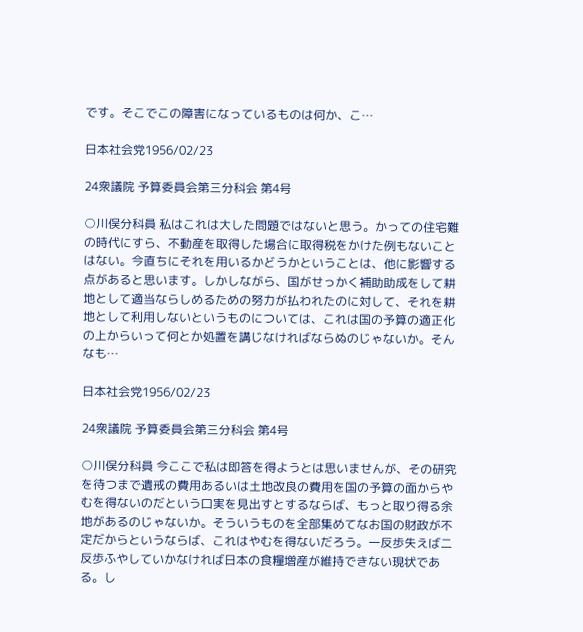です。そこでこの障害になっているものは何か、こ…

日本社会党1956/02/23

24衆議院 予算委員会第三分科会 第4号

○川俣分科員 私はこれは大した問題ではないと思う。かっての住宅難の時代にすら、不動産を取得した場合に取得税をかけた例もないことはない。今直ちにそれを用いるかどうかということは、他に影響する点があると思います。しかしながら、国がせっかく補助助成をして耕地として適当ならしめるための努力が払われたのに対して、それを耕地として利用しないというものについては、これは国の予算の適正化の上からいって何とか処置を講じなければならぬのじゃないか。そんなも…

日本社会党1956/02/23

24衆議院 予算委員会第三分科会 第4号

○川俣分科員 今ここで私は即答を得ようとは思いませんが、その研究を待つまで遺戒の費用あるいは土地改良の費用を国の予算の面からやむを得ないのだという口実を見出すとするならば、もっと取り得る余地があるのじゃないか。そういうものを全部集めてなお国の財政が不定だからというならば、これはやむを得ないだろう。一反歩失えば二反歩ふやしていかなければ日本の食糧増産が維持できない現状である。し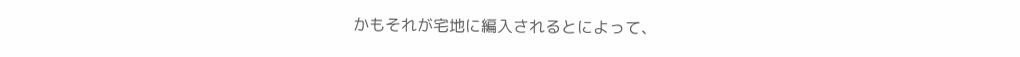かもそれが宅地に編入されるとによって、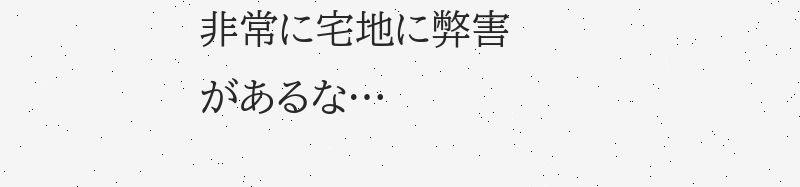非常に宅地に弊害があるな…